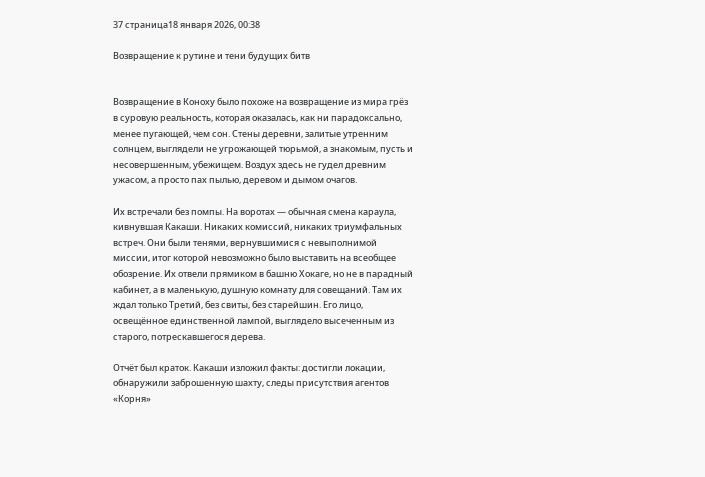37 страница18 января 2026, 00:38

Возвращение к рутине и тени будущих битв


Возвращение в Коноху было похоже на возвращение из мира грёз в суровую реальность, которая оказалась, как ни парадоксально, менее пугающей, чем сон. Стены деревни, залитые утренним солнцем, выглядели не угрожающей тюрьмой, а знакомым, пусть и несовершенным, убежищем. Воздух здесь не гудел древним ужасом, а просто пах пылью, деревом и дымом очагов.

Их встречали без помпы. На воротах — обычная смена караула, кивнувшая Какаши. Никаких комиссий, никаких триумфальных встреч. Они были тенями, вернувшимися с невыполнимой миссии, итог которой невозможно было выставить на всеобщее обозрение. Их отвели прямиком в башню Хокаге, но не в парадный кабинет, а в маленькую, душную комнату для совещаний. Там их ждал только Третий, без свиты, без старейшин. Его лицо, освещённое единственной лампой, выглядело высеченным из старого, потрескавшегося дерева.

Отчёт был краток. Какаши изложил факты: достигли локации, обнаружили заброшенную шахту, следы присутствия агентов «Корня»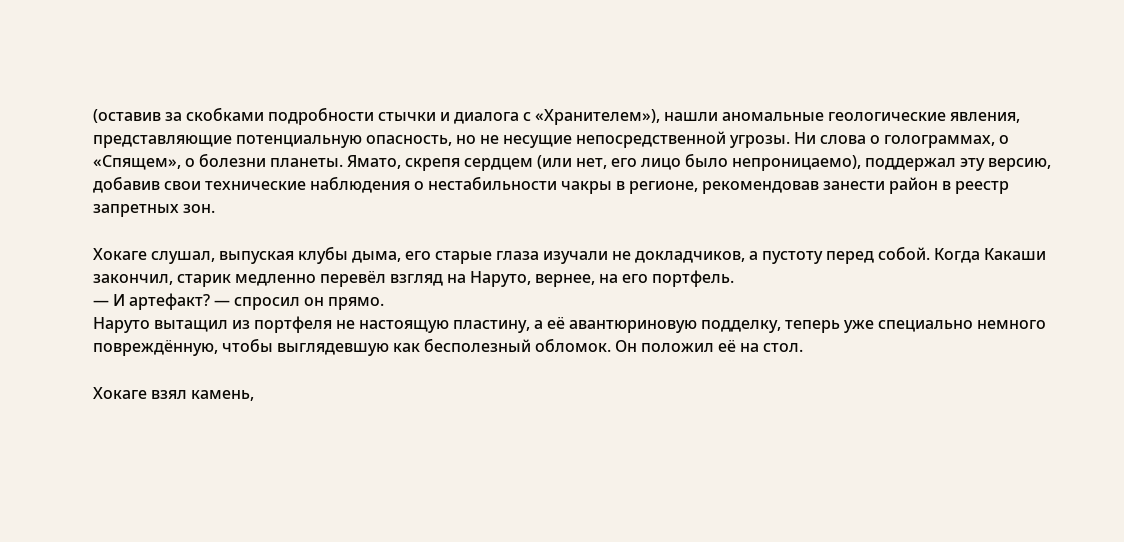(оставив за скобками подробности стычки и диалога с «Хранителем»), нашли аномальные геологические явления, представляющие потенциальную опасность, но не несущие непосредственной угрозы. Ни слова о голограммах, о «Спящем», о болезни планеты. Ямато, скрепя сердцем (или нет, его лицо было непроницаемо), поддержал эту версию, добавив свои технические наблюдения о нестабильности чакры в регионе, рекомендовав занести район в реестр запретных зон.

Хокаге слушал, выпуская клубы дыма, его старые глаза изучали не докладчиков, а пустоту перед собой. Когда Какаши закончил, старик медленно перевёл взгляд на Наруто, вернее, на его портфель.
— И артефакт? — спросил он прямо.
Наруто вытащил из портфеля не настоящую пластину, а её авантюриновую подделку, теперь уже специально немного повреждённую, чтобы выглядевшую как бесполезный обломок. Он положил её на стол.

Хокаге взял камень,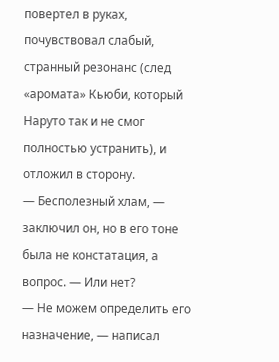повертел в руках, почувствовал слабый, странный резонанс (след «аромата» Кьюби, который Наруто так и не смог полностью устранить), и отложил в сторону.
— Бесполезный хлам, — заключил он, но в его тоне была не констатация, а вопрос. — Или нет?
— Не можем определить его назначение, — написал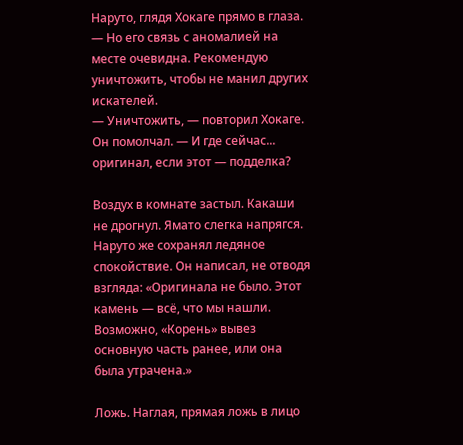Наруто, глядя Хокаге прямо в глаза. — Но его связь с аномалией на месте очевидна. Рекомендую уничтожить, чтобы не манил других искателей.
— Уничтожить, — повторил Хокаге. Он помолчал. — И где сейчас... оригинал, если этот — подделка?

Воздух в комнате застыл. Какаши не дрогнул. Ямато слегка напрягся. Наруто же сохранял ледяное спокойствие. Он написал, не отводя взгляда: «Оригинала не было. Этот камень — всё, что мы нашли. Возможно, «Корень» вывез основную часть ранее, или она была утрачена.»

Ложь. Наглая, прямая ложь в лицо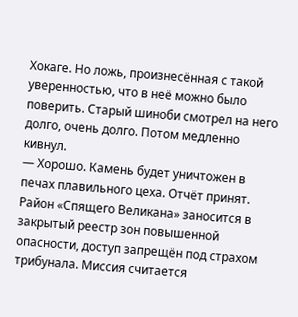Хокаге. Но ложь, произнесённая с такой уверенностью, что в неё можно было поверить. Старый шиноби смотрел на него долго, очень долго. Потом медленно кивнул.
— Хорошо. Камень будет уничтожен в печах плавильного цеха. Отчёт принят. Район «Спящего Великана» заносится в закрытый реестр зон повышенной опасности, доступ запрещён под страхом трибунала. Миссия считается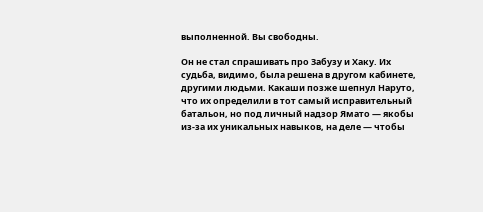выполненной. Вы свободны.

Он не стал спрашивать про Забузу и Хаку. Их судьба, видимо, была решена в другом кабинете, другими людьми. Какаши позже шепнул Наруто, что их определили в тот самый исправительный батальон, но под личный надзор Ямато — якобы из-за их уникальных навыков, на деле — чтобы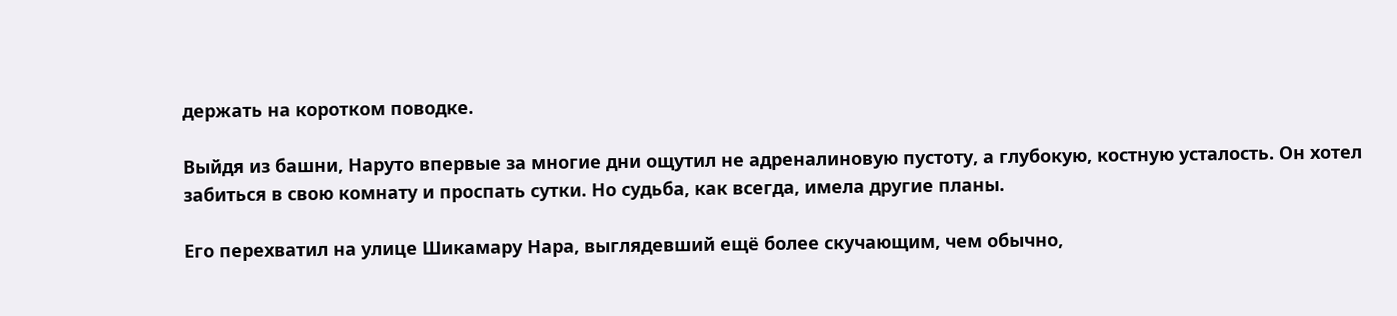держать на коротком поводке.

Выйдя из башни, Наруто впервые за многие дни ощутил не адреналиновую пустоту, а глубокую, костную усталость. Он хотел забиться в свою комнату и проспать сутки. Но судьба, как всегда, имела другие планы.

Его перехватил на улице Шикамару Нара, выглядевший ещё более скучающим, чем обычно,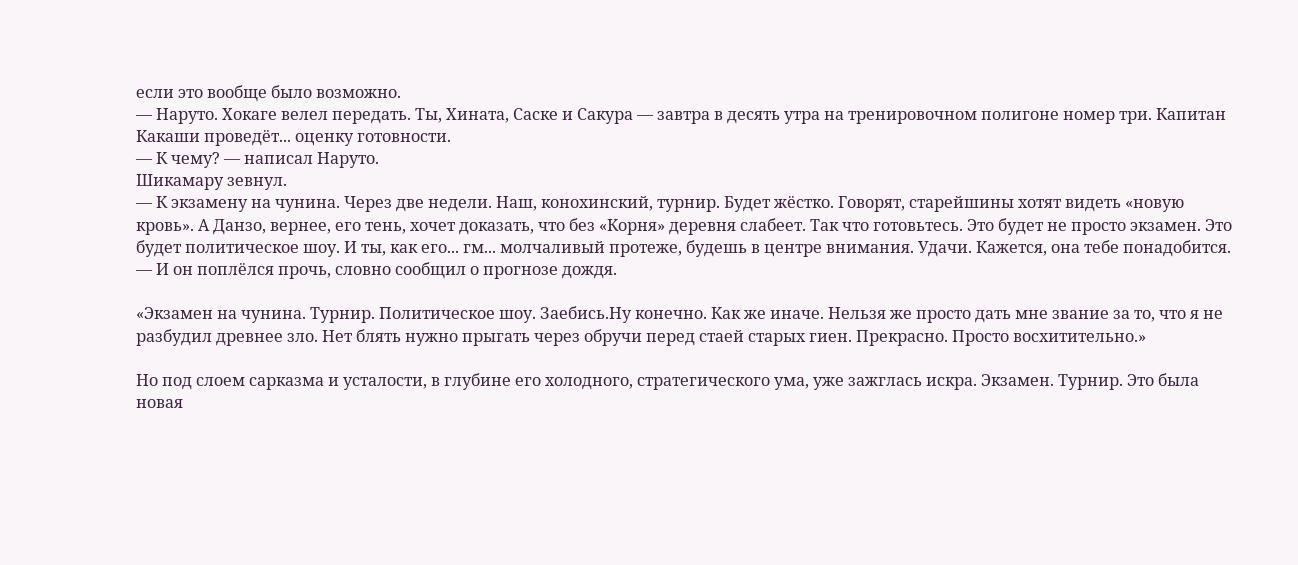если это вообще было возможно.
— Наруто. Хокаге велел передать. Ты, Хината, Саске и Сакура — завтра в десять утра на тренировочном полигоне номер три. Капитан Какаши проведёт... оценку готовности.
— К чему? — написал Наруто.
Шикамару зевнул.
— К экзамену на чунина. Через две недели. Наш, конохинский, турнир. Будет жёстко. Говорят, старейшины хотят видеть «новую кровь». А Данзо, вернее, его тень, хочет доказать, что без «Корня» деревня слабеет. Так что готовьтесь. Это будет не просто экзамен. Это будет политическое шоу. И ты, как его... гм... молчаливый протеже, будешь в центре внимания. Удачи. Кажется, она тебе понадобится. — И он поплёлся прочь, словно сообщил о прогнозе дождя.

«Экзамен на чунина. Турнир. Политическое шоу. Заебись.Ну конечно. Как же иначе. Нельзя же просто дать мне звание за то, что я не разбудил древнее зло. Нет блять нужно прыгать через обручи перед стаей старых гиен. Прекрасно. Просто восхитительно.»

Но под слоем сарказма и усталости, в глубине его холодного, стратегического ума, уже зажглась искра. Экзамен. Турнир. Это была новая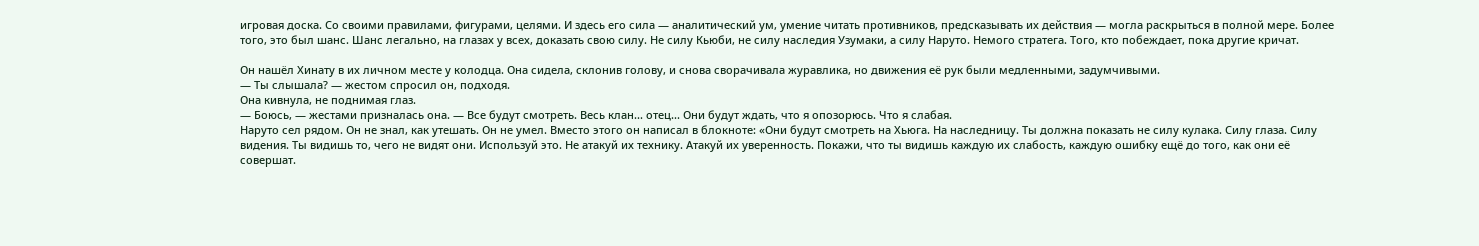игровая доска. Со своими правилами, фигурами, целями. И здесь его сила — аналитический ум, умение читать противников, предсказывать их действия — могла раскрыться в полной мере. Более того, это был шанс. Шанс легально, на глазах у всех, доказать свою силу. Не силу Кьюби, не силу наследия Узумаки, а силу Наруто. Немого стратега. Того, кто побеждает, пока другие кричат.

Он нашёл Хинату в их личном месте у колодца. Она сидела, склонив голову, и снова сворачивала журавлика, но движения её рук были медленными, задумчивыми.
— Ты слышала? — жестом спросил он, подходя.
Она кивнула, не поднимая глаз.
— Боюсь, — жестами призналась она. — Все будут смотреть. Весь клан... отец... Они будут ждать, что я опозорюсь. Что я слабая.
Наруто сел рядом. Он не знал, как утешать. Он не умел. Вместо этого он написал в блокноте: «Они будут смотреть на Хьюга. На наследницу. Ты должна показать не силу кулака. Силу глаза. Силу видения. Ты видишь то, чего не видят они. Используй это. Не атакуй их технику. Атакуй их уверенность. Покажи, что ты видишь каждую их слабость, каждую ошибку ещё до того, как они её совершат.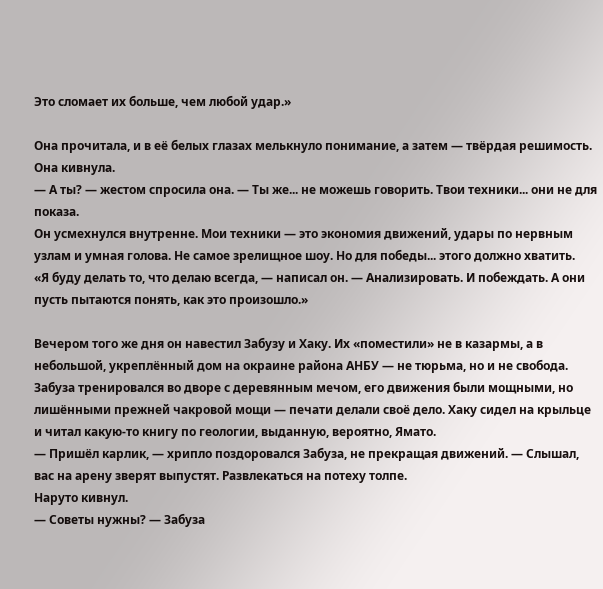Это сломает их больше, чем любой удар.»

Она прочитала, и в её белых глазах мелькнуло понимание, а затем — твёрдая решимость. Она кивнула.
— А ты? — жестом спросила она. — Ты же... не можешь говорить. Твои техники... они не для показа.
Он усмехнулся внутренне. Мои техники — это экономия движений, удары по нервным узлам и умная голова. Не самое зрелищное шоу. Но для победы... этого должно хватить.
«Я буду делать то, что делаю всегда, — написал он. — Анализировать. И побеждать. А они пусть пытаются понять, как это произошло.»

Вечером того же дня он навестил Забузу и Хаку. Их «поместили» не в казармы, а в небольшой, укреплённый дом на окраине района АНБУ — не тюрьма, но и не свобода. Забуза тренировался во дворе с деревянным мечом, его движения были мощными, но лишёнными прежней чакровой мощи — печати делали своё дело. Хаку сидел на крыльце и читал какую-то книгу по геологии, выданную, вероятно, Ямато.
— Пришёл карлик, — хрипло поздоровался Забуза, не прекращая движений. — Слышал, вас на арену зверят выпустят. Развлекаться на потеху толпе.
Наруто кивнул.
— Советы нужны? — Забуза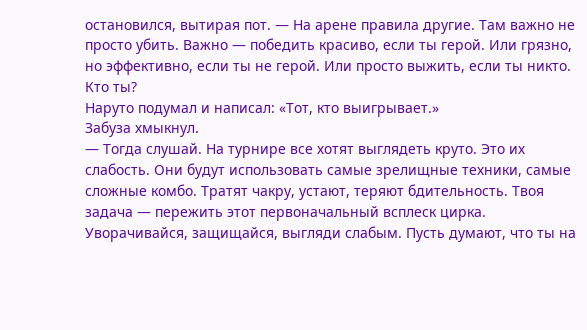остановился, вытирая пот. — На арене правила другие. Там важно не просто убить. Важно — победить красиво, если ты герой. Или грязно, но эффективно, если ты не герой. Или просто выжить, если ты никто. Кто ты?
Наруто подумал и написал: «Тот, кто выигрывает.»
Забуза хмыкнул.
— Тогда слушай. На турнире все хотят выглядеть круто. Это их слабость. Они будут использовать самые зрелищные техники, самые сложные комбо. Тратят чакру, устают, теряют бдительность. Твоя задача — пережить этот первоначальный всплеск цирка. Уворачивайся, защищайся, выгляди слабым. Пусть думают, что ты на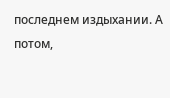последнем издыхании. А потом,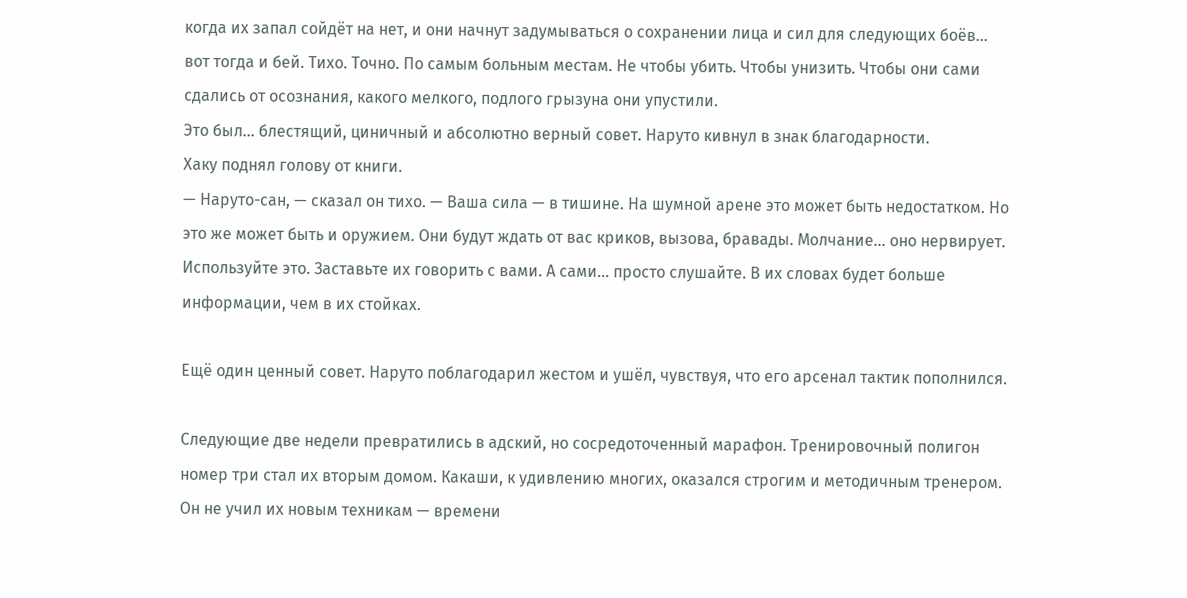когда их запал сойдёт на нет, и они начнут задумываться о сохранении лица и сил для следующих боёв... вот тогда и бей. Тихо. Точно. По самым больным местам. Не чтобы убить. Чтобы унизить. Чтобы они сами сдались от осознания, какого мелкого, подлого грызуна они упустили.
Это был... блестящий, циничный и абсолютно верный совет. Наруто кивнул в знак благодарности.
Хаку поднял голову от книги.
— Наруто-сан, — сказал он тихо. — Ваша сила — в тишине. На шумной арене это может быть недостатком. Но это же может быть и оружием. Они будут ждать от вас криков, вызова, бравады. Молчание... оно нервирует. Используйте это. Заставьте их говорить с вами. А сами... просто слушайте. В их словах будет больше информации, чем в их стойках.

Ещё один ценный совет. Наруто поблагодарил жестом и ушёл, чувствуя, что его арсенал тактик пополнился.

Следующие две недели превратились в адский, но сосредоточенный марафон. Тренировочный полигон номер три стал их вторым домом. Какаши, к удивлению многих, оказался строгим и методичным тренером. Он не учил их новым техникам — времени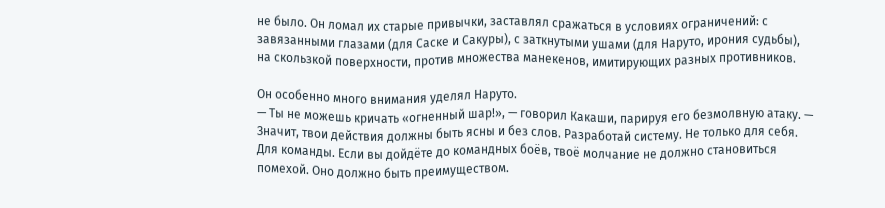не было. Он ломал их старые привычки, заставлял сражаться в условиях ограничений: с завязанными глазами (для Саске и Сакуры), с заткнутыми ушами (для Наруто, ирония судьбы), на скользкой поверхности, против множества манекенов, имитирующих разных противников.

Он особенно много внимания уделял Наруто.
— Ты не можешь кричать «огненный шар!», — говорил Какаши, парируя его безмолвную атаку. — Значит, твои действия должны быть ясны и без слов. Разработай систему. Не только для себя. Для команды. Если вы дойдёте до командных боёв, твоё молчание не должно становиться помехой. Оно должно быть преимуществом.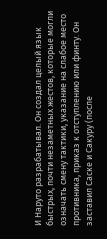И Наруто разрабатывал. Он создал целый язык быстрых, почти незаметных жестов, которые могли означать смену тактики, указание на слабое место противника, приказ к отступлению или финту. Он заставил Саске и Сакуру (после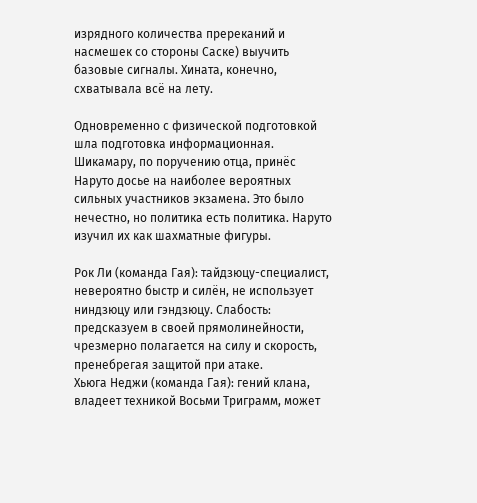изрядного количества пререканий и насмешек со стороны Саске) выучить базовые сигналы. Хината, конечно, схватывала всё на лету.

Одновременно с физической подготовкой шла подготовка информационная. Шикамару, по поручению отца, принёс Наруто досье на наиболее вероятных сильных участников экзамена. Это было нечестно, но политика есть политика. Наруто изучил их как шахматные фигуры.

Рок Ли (команда Гая): тайдзюцу-специалист, невероятно быстр и силён, не использует ниндзюцу или гэндзюцу. Слабость: предсказуем в своей прямолинейности, чрезмерно полагается на силу и скорость, пренебрегая защитой при атаке.
Хьюга Неджи (команда Гая): гений клана, владеет техникой Восьми Триграмм, может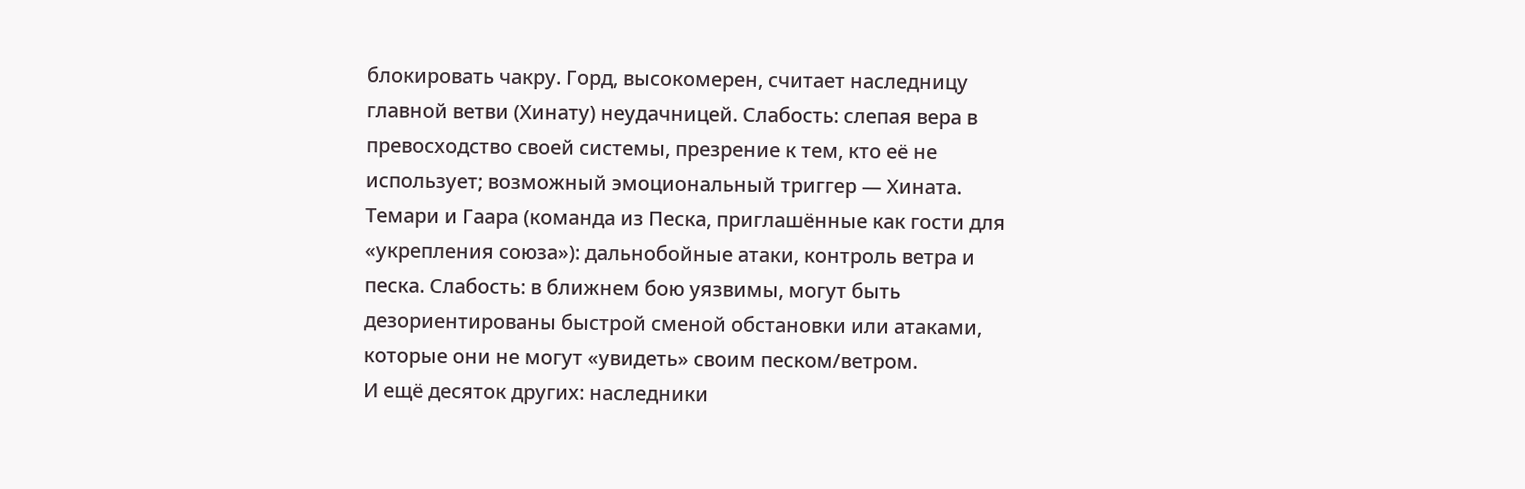блокировать чакру. Горд, высокомерен, считает наследницу главной ветви (Хинату) неудачницей. Слабость: слепая вера в превосходство своей системы, презрение к тем, кто её не использует; возможный эмоциональный триггер — Хината.
Темари и Гаара (команда из Песка, приглашённые как гости для «укрепления союза»): дальнобойные атаки, контроль ветра и песка. Слабость: в ближнем бою уязвимы, могут быть дезориентированы быстрой сменой обстановки или атаками, которые они не могут «увидеть» своим песком/ветром.
И ещё десяток других: наследники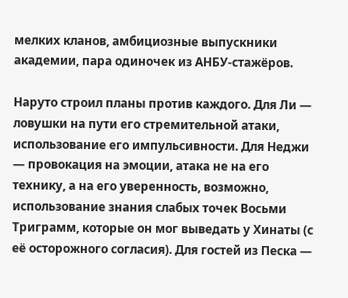мелких кланов, амбициозные выпускники академии, пара одиночек из АНБУ-стажёров.

Наруто строил планы против каждого. Для Ли — ловушки на пути его стремительной атаки, использование его импульсивности. Для Неджи — провокация на эмоции, атака не на его технику, а на его уверенность, возможно, использование знания слабых точек Восьми Триграмм, которые он мог выведать у Хинаты (с её осторожного согласия). Для гостей из Песка —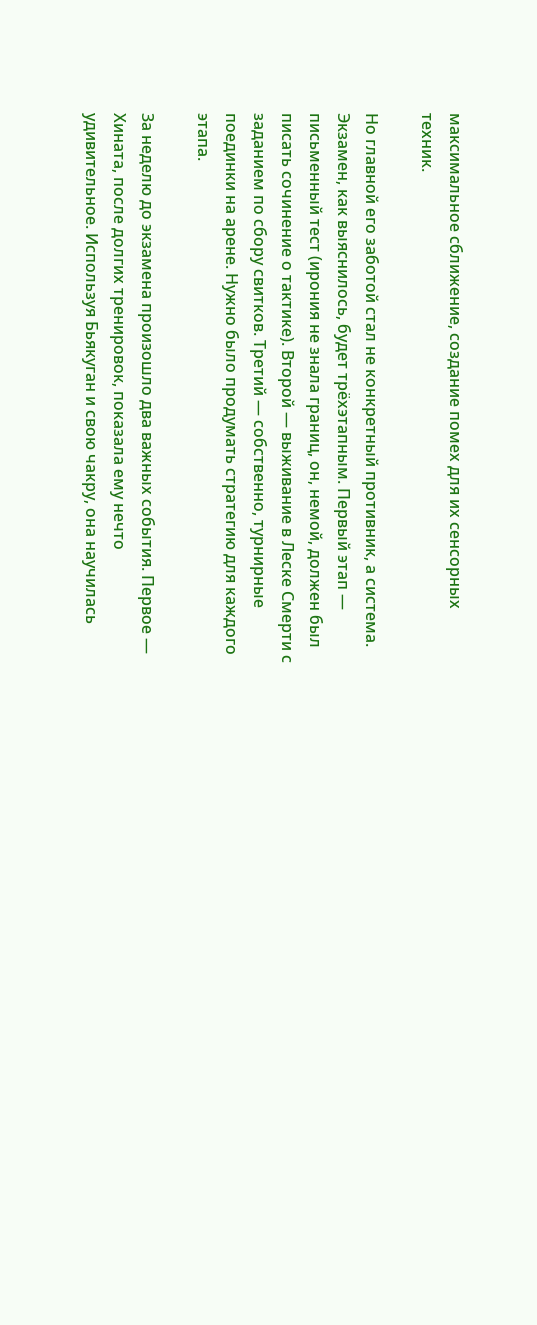максимальное сближение, создание помех для их сенсорных техник.

Но главной его заботой стал не конкретный противник, а система. Экзамен, как выяснилось, будет трёхэтапным. Первый этап — письменный тест (ирония не знала границ, он, немой, должен был писать сочинение о тактике). Второй — выживание в Леске Смерти с заданием по сбору свитков. Третий — собственно, турнирные поединки на арене. Нужно было продумать стратегию для каждого этапа.

За неделю до экзамена произошло два важных события. Первое — Хината, после долгих тренировок, показала ему нечто удивительное. Используя Бьякуган и свою чакру, она научилась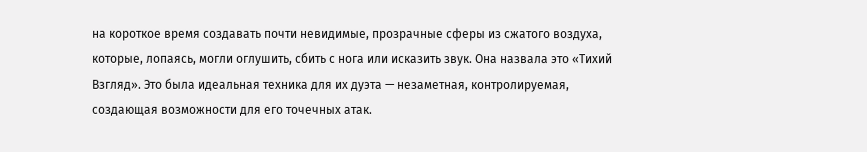на короткое время создавать почти невидимые, прозрачные сферы из сжатого воздуха, которые, лопаясь, могли оглушить, сбить с нога или исказить звук. Она назвала это «Тихий Взгляд». Это была идеальная техника для их дуэта — незаметная, контролируемая, создающая возможности для его точечных атак.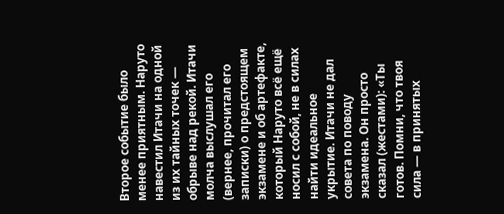Второе событие было менее приятным. Наруто навестил Итачи на одной из их тайных точек — обрыве над рекой. Итачи молча выслушал его (вернее, прочитал его записки) о предстоящем экзамене и об артефакте, который Наруто всё ещё носил с собой, не в силах найти идеальное укрытие. Итачи не дал совета по поводу экзамена. Он просто сказал (жестами): «Ты готов. Помни, что твоя сила — в принятых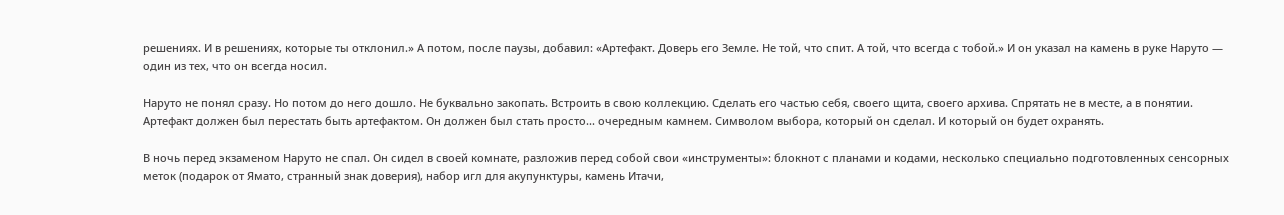решениях. И в решениях, которые ты отклонил.» А потом, после паузы, добавил: «Артефакт. Доверь его Земле. Не той, что спит. А той, что всегда с тобой.» И он указал на камень в руке Наруто — один из тех, что он всегда носил.

Наруто не понял сразу. Но потом до него дошло. Не буквально закопать. Встроить в свою коллекцию. Сделать его частью себя, своего щита, своего архива. Спрятать не в месте, а в понятии. Артефакт должен был перестать быть артефактом. Он должен был стать просто... очередным камнем. Символом выбора, который он сделал. И который он будет охранять.

В ночь перед экзаменом Наруто не спал. Он сидел в своей комнате, разложив перед собой свои «инструменты»: блокнот с планами и кодами, несколько специально подготовленных сенсорных меток (подарок от Ямато, странный знак доверия), набор игл для акупунктуры, камень Итачи,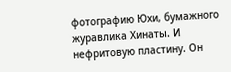фотографию Юхи, бумажного журавлика Хинаты. И нефритовую пластину. Он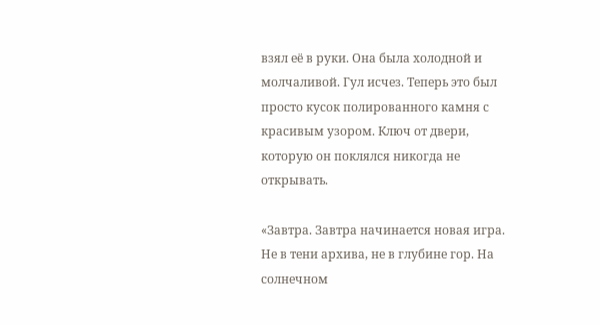взял её в руки. Она была холодной и молчаливой. Гул исчез. Теперь это был просто кусок полированного камня с красивым узором. Ключ от двери, которую он поклялся никогда не открывать.

«Завтра. Завтра начинается новая игра. Не в тени архива, не в глубине гор. На солнечном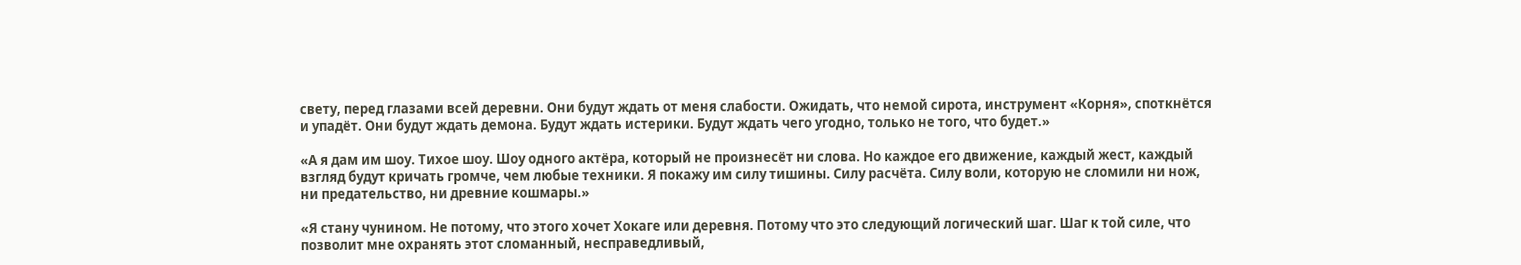свету, перед глазами всей деревни. Они будут ждать от меня слабости. Ожидать, что немой сирота, инструмент «Корня», споткнётся и упадёт. Они будут ждать демона. Будут ждать истерики. Будут ждать чего угодно, только не того, что будет.»

«А я дам им шоу. Тихое шоу. Шоу одного актёра, который не произнесёт ни слова. Но каждое его движение, каждый жест, каждый взгляд будут кричать громче, чем любые техники. Я покажу им силу тишины. Силу расчёта. Силу воли, которую не сломили ни нож, ни предательство, ни древние кошмары.»

«Я стану чунином. Не потому, что этого хочет Хокаге или деревня. Потому что это следующий логический шаг. Шаг к той силе, что позволит мне охранять этот сломанный, несправедливый,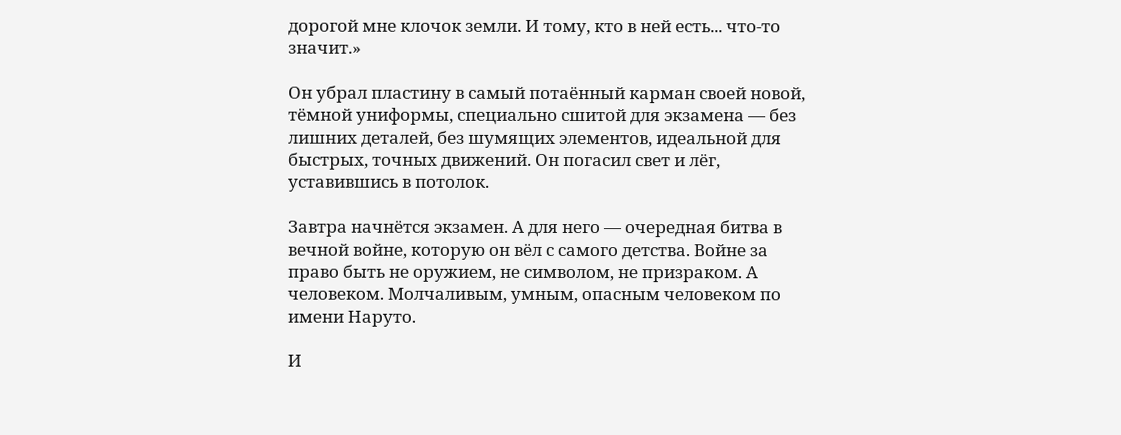дорогой мне клочок земли. И тому, кто в ней есть... что-то значит.»

Он убрал пластину в самый потаённый карман своей новой, тёмной униформы, специально сшитой для экзамена — без лишних деталей, без шумящих элементов, идеальной для быстрых, точных движений. Он погасил свет и лёг, уставившись в потолок.

Завтра начнётся экзамен. А для него — очередная битва в вечной войне, которую он вёл с самого детства. Войне за право быть не оружием, не символом, не призраком. А человеком. Молчаливым, умным, опасным человеком по имени Наруто.

И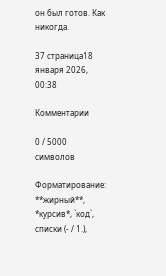он был готов. Как никогда.

37 страница18 января 2026, 00:38

Комментарии

0 / 5000 символов

Форматирование: **жирный**, *курсив*, `код`, списки (- / 1.),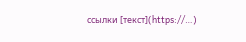ссылки [текст](https://…)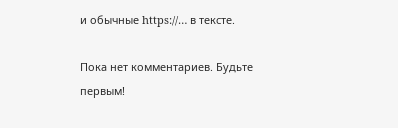и обычные https://… в тексте.

Пока нет комментариев. Будьте первым!